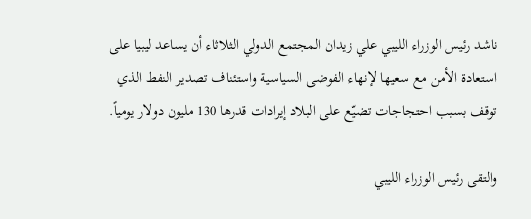ناشد رئيس الوزراء الليبي علي زيدان المجتمع الدولي الثلاثاء أن يساعد ليبيا على استعادة الأمن مع سعيها لإنهاء الفوضى السياسية واستئناف تصدير النفط الذي توقف بسبب احتجاجات تضيّع على البلاد إيرادات قدرها 130 مليون دولار يومياً.

والتقى رئيس الوزراء الليبي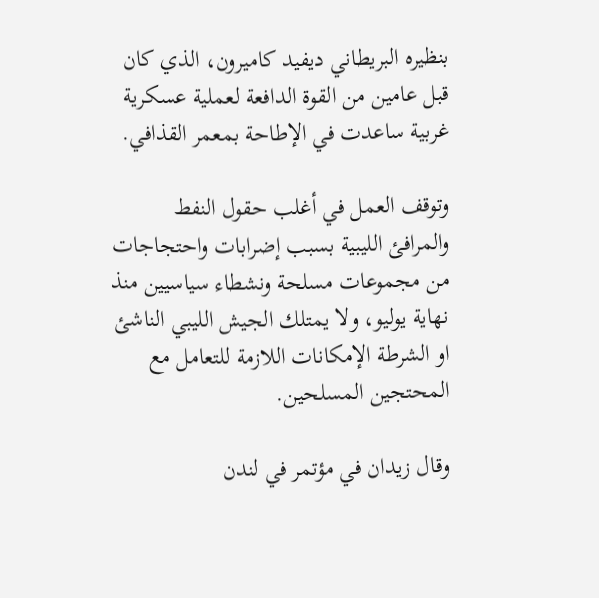بنظيره البريطاني ديفيد كاميرون، الذي كان قبل عامين من القوة الدافعة لعملية عسكرية غربية ساعدت في الإطاحة بمعمر القذافي.

وتوقف العمل في أغلب حقول النفط والمرافئ الليبية بسبب إضرابات واحتجاجات من مجموعات مسلحة ونشطاء سياسيين منذ نهاية يوليو، ولا يمتلك الجيش الليبي الناشئ او الشرطة الإمكانات اللازمة للتعامل مع المحتجين المسلحين.

وقال زيدان في مؤتمر في لندن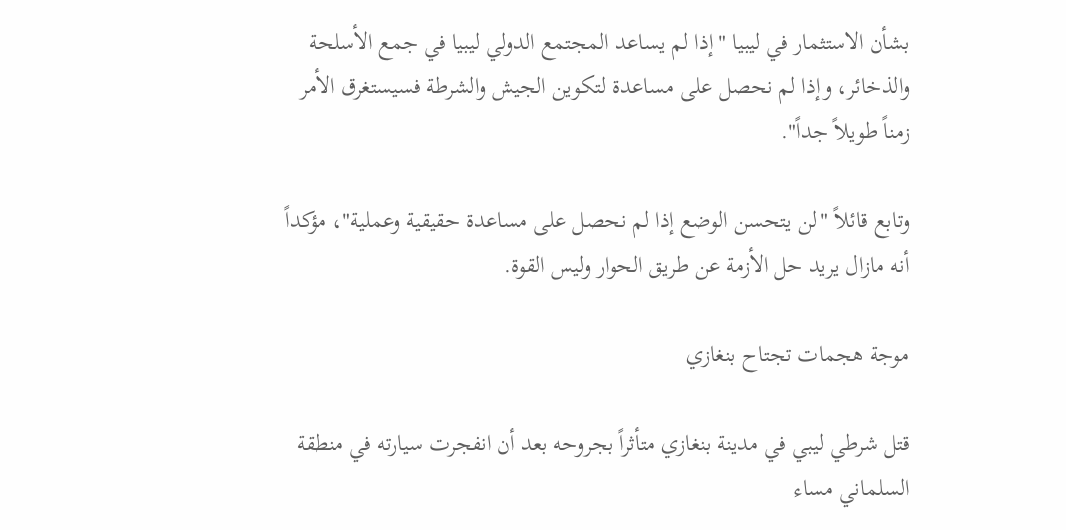بشأن الاستثمار في ليبيا "إذا لم يساعد المجتمع الدولي ليبيا في جمع الأسلحة والذخائر، وإذا لم نحصل على مساعدة لتكوين الجيش والشرطة فسيستغرق الأمر زمناً طويلاً جداً".

وتابع قائلاً "لن يتحسن الوضع إذا لم نحصل على مساعدة حقيقية وعملية"، مؤكداً أنه مازال يريد حل الأزمة عن طريق الحوار وليس القوة.

موجة هجمات تجتاح بنغازي

قتل شرطي ليبي في مدينة بنغازي متأثراً بجروحه بعد أن انفجرت سيارته في منطقة السلماني مساء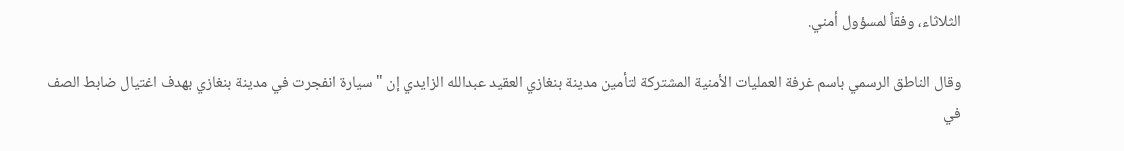الثلاثاء، وفقاً لمسؤول أمني.

وقال الناطق الرسمي باسم غرفة العمليات الأمنية المشتركة لتأمين مدينة بنغازي العقيد عبدالله الزايدي إن "سيارة انفجرت في مدينة بنغازي بهدف اغتيال ضابط الصف في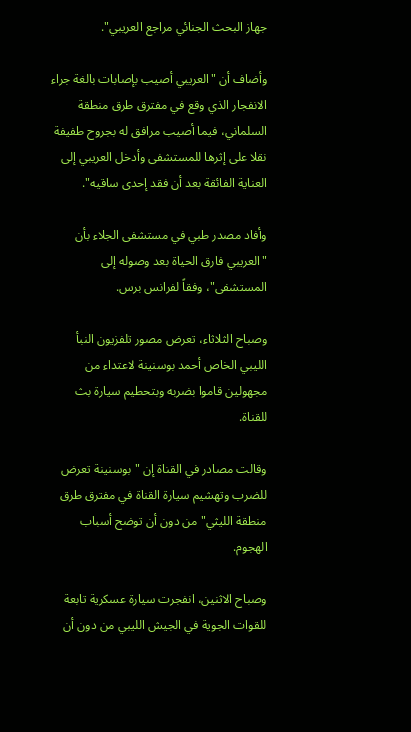جهاز البحث الجنائي مراجع العريبي".

وأضاف أن "العريبي أصيب بإصابات بالغة جراء الانفجار الذي وقع في مفترق طرق منطقة السلماني، فيما أصيب مرافق له بجروح طفيفة نقلا على إثرها للمستشفى وأدخل العريبي إلى العناية الفائقة بعد أن فقد إحدى ساقيه".

وأفاد مصدر طبي في مستشفى الجلاء بأن "العريبي فارق الحياة بعد وصوله إلى المستشفى"، وفقاً لفرانس برس.

وصباح الثلاثاء، تعرض مصور تلفزيون النبأ الليبي الخاص أحمد بوسنينة لاعتداء من مجهولين قاموا بضربه وبتحطيم سيارة بث للقناة.

وقالت مصادر في القناة إن "بوسنينة تعرض للضرب وتهشيم سيارة القناة في مفترق طرق منطقة الليثي" من دون أن توضح أسباب الهجوم.

وصباح الاثنين، انفجرت سيارة عسكرية تابعة للقوات الجوية في الجيش الليبي من دون أن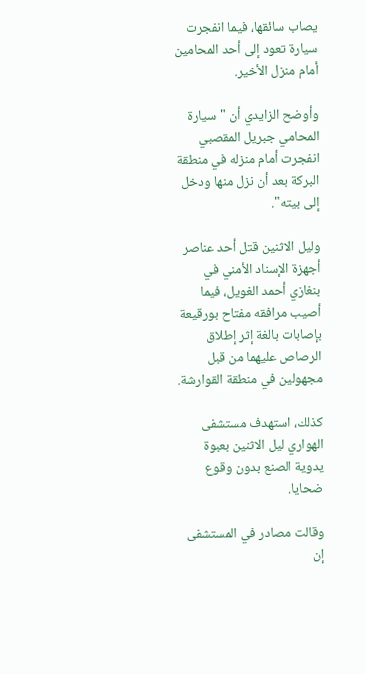يصاب سائقها، فيما انفجرت سيارة تعود إلى أحد المحامين أمام منزل الأخير.

وأوضح الزايدي أن "سيارة المحامي جبريل المقصبي انفجرت أمام منزله في منطقة البركة بعد أن نزل منها ودخل إلى بيته".

وليل الاثنين قتل أحد عناصر أجهزة الإسناد الأمني في بنغازي أحمد الغويل، فيما أصيب مرافقه مفتاح بورقيعة بإصابات بالغة إثر إطلاق الرصاص عليهما من قبل مجهولين في منطقة القوارشة.

كذلك، استهدف مستشفى الهواري ليل الاثنين بعبوة يدوية الصنع بدون وقوع ضحايا.

وقالت مصادر في المستشفى إن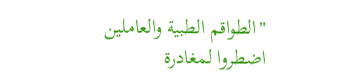"الطواقم الطبية والعاملين اضطروا لمغادرة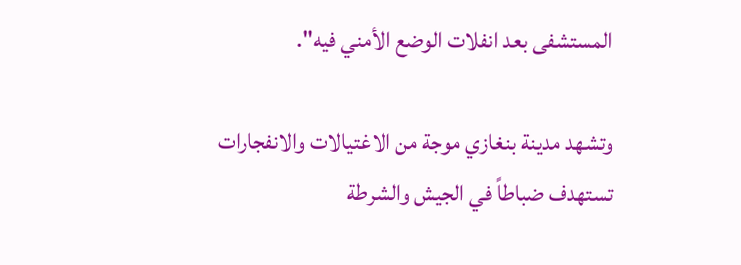المستشفى بعد انفلات الوضع الأمني فيه".

وتشهد مدينة بنغازي موجة من الاغتيالات والانفجارات تستهدف ضباطاً في الجيش والشرطة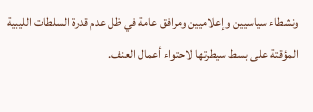ونشطاء سياسيين وإعلاميين ومرافق عامة في ظل عدم قدرة السلطات الليبية المؤقتة على بسط سيطرتها لاحتواء أعمال العنف.